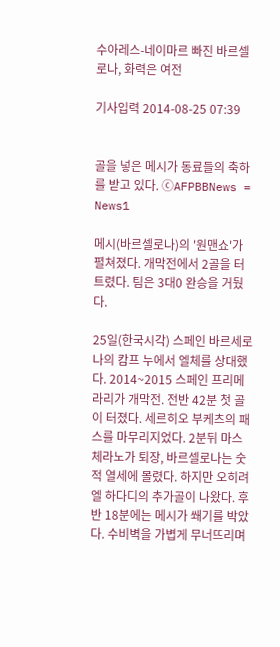수아레스-네이마르 빠진 바르셀로나, 화력은 여전

기사입력 2014-08-25 07:39


골을 넣은 메시가 동료들의 축하를 받고 있다. ⓒAFPBBNews = News1

메시(바르셀로나)의 '원맨쇼'가 펼쳐졌다. 개막전에서 2골을 터트렸다. 팀은 3대0 완승을 거뒀다.

25일(한국시각) 스페인 바르세로나의 캄프 누에서 엘체를 상대했다. 2014~2015 스페인 프리메라리가 개막전. 전반 42분 첫 골이 터졌다. 세르히오 부케츠의 패스를 마무리지었다. 2분뒤 마스체라노가 퇴장, 바르셀로나는 숫적 열세에 몰렸다. 하지만 오히려 엘 하다디의 추가골이 나왔다. 후반 18분에는 메시가 쐐기를 박았다. 수비벽을 가볍게 무너뜨리며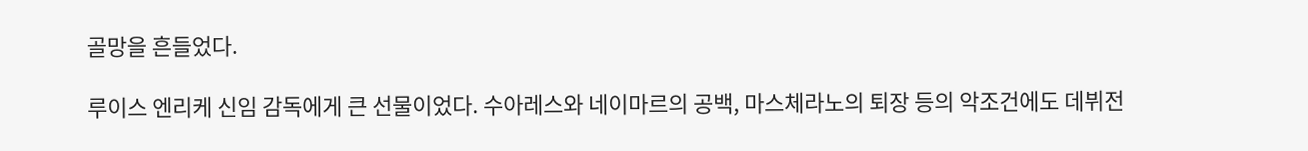골망을 흔들었다.

루이스 엔리케 신임 감독에게 큰 선물이었다. 수아레스와 네이마르의 공백, 마스체라노의 퇴장 등의 악조건에도 데뷔전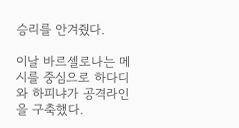승리를 안겨줬다.

이날 바르셀로나는 메시를 중심으로 하다디와 하피냐가 공격라인을 구축했다.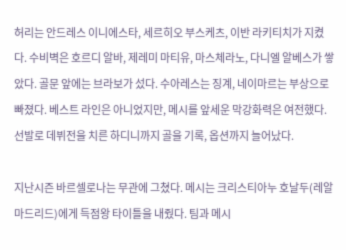허리는 안드레스 이니에스타, 세르히오 부스케츠, 이반 라키티치가 지켰다. 수비벽은 호르디 알바, 제레미 마티유, 마스체라노, 다니엘 알베스가 쌓았다. 골문 앞에는 브라보가 섰다. 수아레스는 징계, 네이마르는 부상으로 빠졌다. 베스트 라인은 아니었지만, 메시를 앞세운 막강화력은 여전했다. 선발로 데뷔전을 치른 하디니까지 골을 기록, 옵션까지 늘어났다.

지난시즌 바르셀로나는 무관에 그쳤다. 메시는 크리스티아누 호날두(레알 마드리드)에게 득점왕 타이틀을 내줬다. 팀과 메시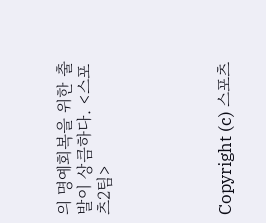의 명예회복을 위한 출발이 상큼하다. <스포츠2팀>





Copyright (c) 스포츠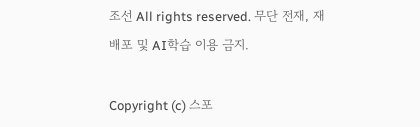조선 All rights reserved. 무단 전재, 재배포 및 AI학습 이용 금지.

Copyright (c) 스포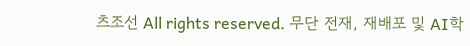츠조선 All rights reserved. 무단 전재, 재배포 및 AI학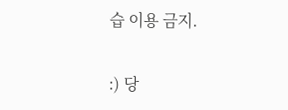습 이용 금지.

:) 당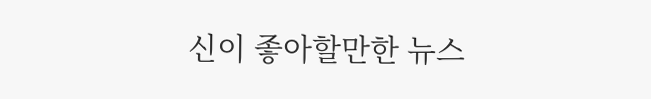신이 좋아할만한 뉴스